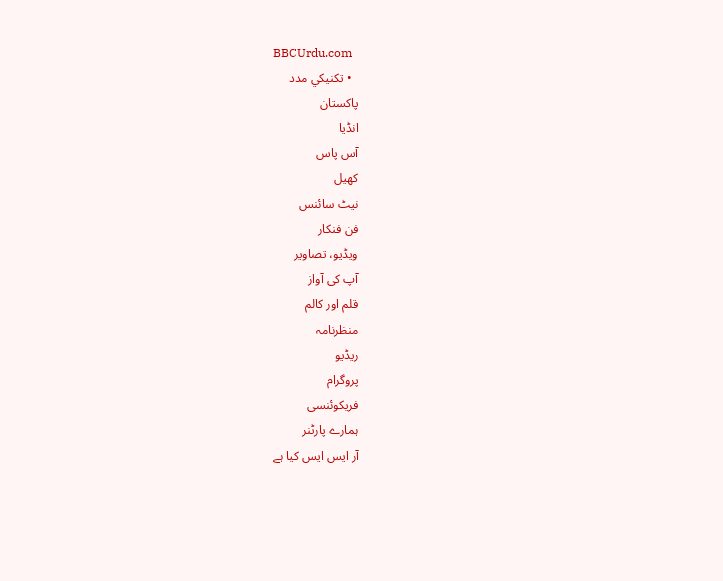BBCUrdu.com
  • تکنيکي مدد
پاکستان
انڈیا
آس پاس
کھیل
نیٹ سائنس
فن فنکار
ویڈیو، تصاویر
آپ کی آواز
قلم اور کالم
منظرنامہ
ریڈیو
پروگرام
فریکوئنسی
ہمارے پارٹنر
آر ایس ایس کیا ہے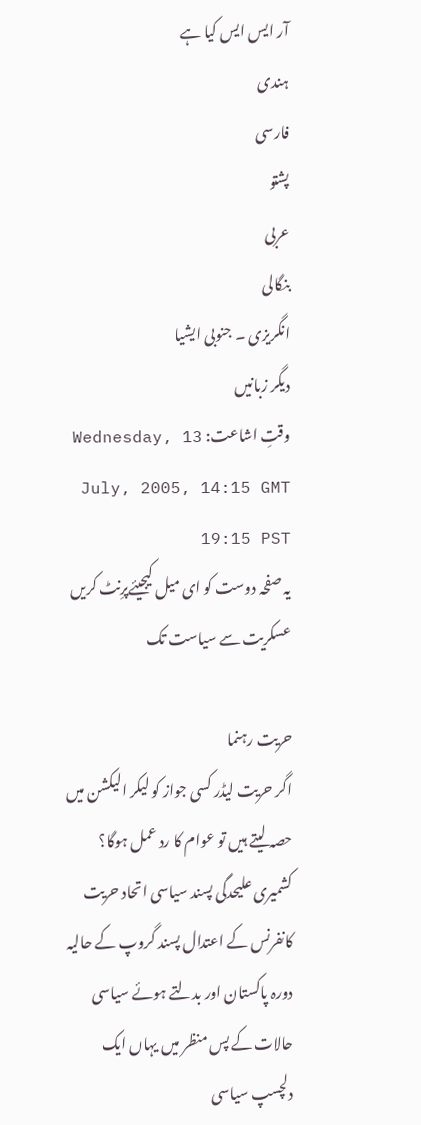آر ایس ایس کیا ہے
ہندی
فارسی
پشتو
عربی
بنگالی
انگریزی ۔ جنوبی ایشیا
دیگر زبانیں
وقتِ اشاعت: Wednesday, 13 July, 2005, 14:15 GMT 19:15 PST
یہ صفحہ دوست کو ای میل کیجیئےپرِنٹ کریں
عسکریت سے سیاست تک

حریت رہنما
اگر حریت لیڈر کسی جواز کو لیکر الیکشن میں حصہ لیتے ہیں تو عوام کا رد عمل ہوگا؟
کشمیری علیحدگی پسند سیاسی اتحاد حریت کانفرنس کے اعتدال پسند گروپ کے حالیہ دورہ پاکستان اور بدلتے ہوئے سیاسی حالات کے پس منظر میں یہاں ایک دلچسپ سیاسی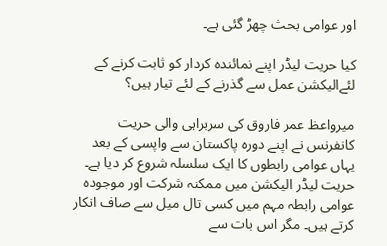اور عوامی بحث چھڑ گئی ہے۔

کیا حریت لیڈر اپنے نمائندہ کردار کو ثابت کرنے کے لئےالیکشن عمل سے گذرنے کے لئے تیار ہیں؟

میرواعظ عمر فاروق کی سربراہی والی حریت کانفرنس نے اپنے دورہ پاکستان سے واپسی کے بعد یہاں عوامی رابطوں کا ایک سلسلہ شروع کر دیا ہے۔ حریت لیڈر الیکشن میں ممکنہ شرکت اور موجودہ عوامی رابطہ مہم میں کسی تال میل سے صاف انکار کرتے ہیں۔ مگر اس بات سے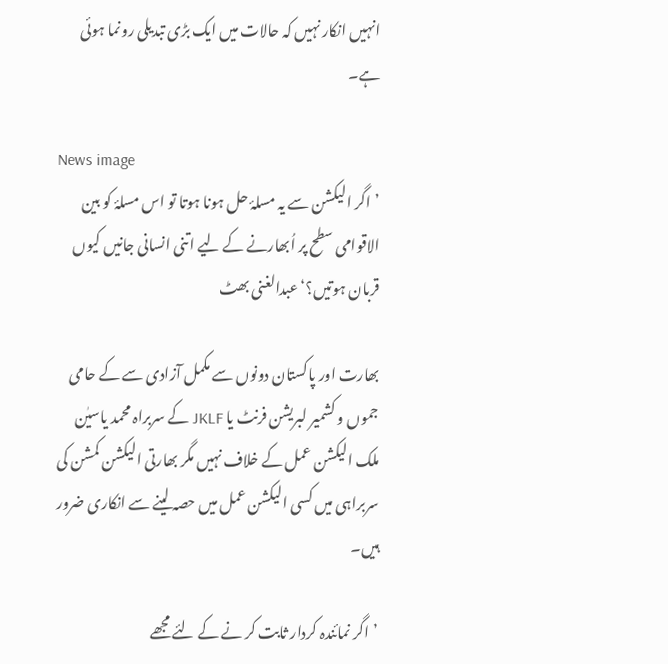انہیں انکار نہیں کہ حالات میں ایک بڑی تبدیلی رونما ہوئی ہے۔

News image
’اگر الیکشن سے یہ مسلۂ حل ہونا ہوتا تو اس مسلۂ کو بین الاقوامی سطح پر اُبھارنے کے لیے اتنی انسانی جانیں کیوں قربان ہوتیں؟‘ عبدالغنی بھٹ

بھارت اور پاکستان دونوں سے مکمل آزادی سے کے حامی جموں و کشمیر لبریشن فرنٹ یا JKLF کے سربراہ محمد یاسیٰن ملک الیکشن عمل کے خلاف نہیں مگر بھارتی الیکشن کمشن کی سربراہی میں کسی الیکشن عمل میں حصہ لینے سے انکاری ضرور ہیں۔

’اگر نمائندہ کردار ثابت کر نے کے لئے مجھے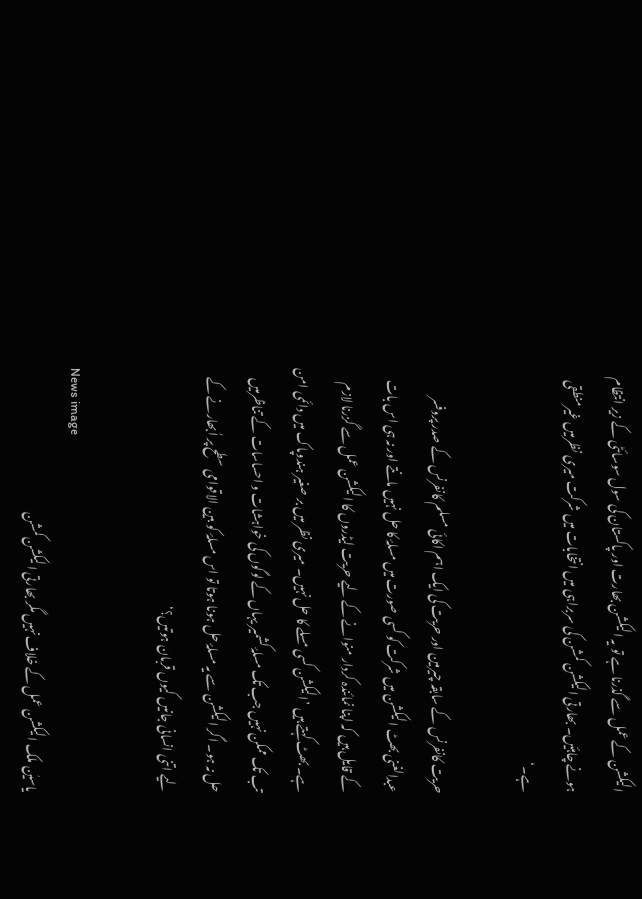الیکشن کے عمل سے گذرنا ہے تو یہ الیکشن بھارت اور پاکستان کی سول سوسائٹی کے زیر انتظام ہونے چاہئیں۔ بھارتی الیکشن کمشن کی سربراہی میں انتخابات میں شرکت میری نظرمیں غیرمنطقی ہے۔‘

حریت کانفرنس کے سابقہ چیرمین اور حریت کی ایک اہم اکائی مسلم کانفرنس کے صدر پروفسر عبدالغنی بھٹ الیکشن میں شرکت کو کسی صورت میں مسلۂ کا حل نہیں مانتے اور نہ ہی اس بات کے قایل ہیں کہ اپنا نمائندہ کردار منوانے کے لیے حریت لیڈروں کا الیکشن عمل سے گزرنا لازم ہے۔ بھٹ کہتے ہیں ’الیکشن کسی مسلے کا حل نہیں۔ میری نظر میں بر صغیر ہندوپاک میں دائمی امن تب تک ممکن نہیں جب تک مسلۂ کشمیر یہاں کے لوگوں کی خواہشات و احساسات کے تناظرمیں حل نہ ہو۔ اگر الیکشن سے یہ مسلۂ حل ہونا ہوتا تو اس مسلۂ کو بین الاقوامی سطح پر اُبھارنے کے لیے اتنی انسانی جانیں کیوں قربان ہوتیں؟‘

News image
یاسیٰن ملک الیکشن عمل کے خلاف نہیں مگر بھارتی الیکشن کمشن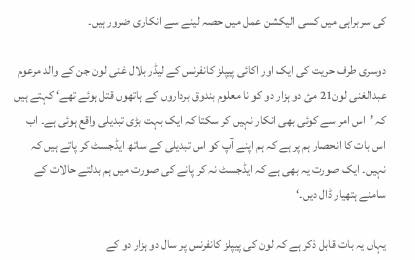کی سربراہی میں کسی الیکشن عمل میں حصہ لینے سے انکاری ضرور ہیں۔

دوسری طرف حریت کی ایک اور اکائی پیپلز کانفرنس کے لیڈر بلال غنی لون جن کے والد مرعوم عبدالغنی لون21 مئ دو ہزار دو کو نا معلوم بندوق برداروں کے ہاتھوں قتل ہوئے تھے‘ کہتے ہیں کہ ’اس امر سے کوئی بھی انکار نہیں کر سکتا کہ ایک بہت بڑی تبدیلی واقع ہوئی ہے۔ اب اس بات کا انحصار ہم پر ہے کہ ہم اپنے آپ کو اس تبدیلی کے ساتھ ایڈجسٹ کر پاتے ہیں کہ نہیں۔ ایک صورت یہ بھی ہے کہ ایڈجسٹ نہ کر پانے کی صورت میں ہم بدلتے حالات کے سامنے ہتھیار ڈال دیں۔‘

یہاں یہ بات قابل ذکر ہے کہ لون کی پیپلز کانفرنس پر سال دو ہزار دو کے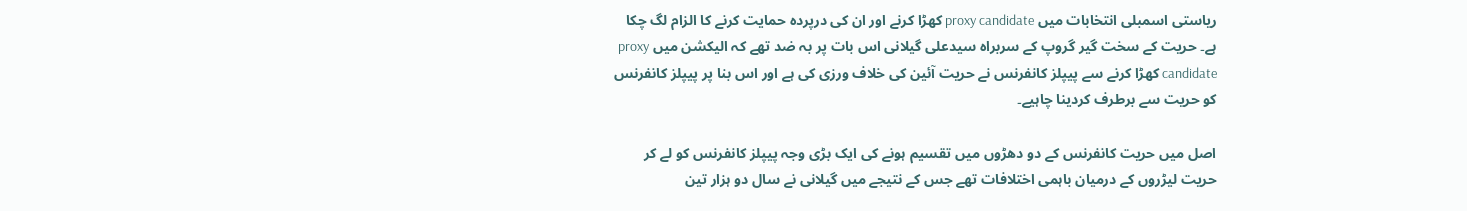ریاستی اسمبلی انتخابات میں proxy candidate کھڑا کرنے اور ان کی درپردہ حمایت کرنے کا الزام لگ چکا ہے۔ حریت کے سخت گیر گروپ کے سربراہ سیدعلی گیلانی اس بات پر بہ ضد تھے کہ الیکشن میں proxy candidate کھڑا کرنے سے پیپلز کانفرنس نے حریت آئین کی خلاف ورزی کی ہے اور اس بنا پر پیپلز کانفرنس کو حریت سے برطرف کردینا چاہیے۔

اصل میں حریت کانفرنس کے دو دھڑوں میں تقسیم ہونے کی ایک بڑی وجہ پیپلز کانفرنس کو لے کر حریت لیڑروں کے درمیان باہمی اختلافات تھے جس کے نتیجے میں گیلانی نے سال دو ہزار تین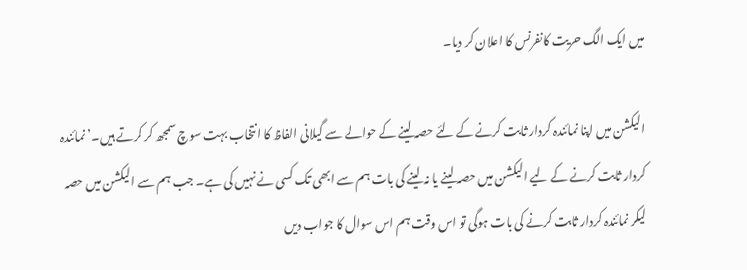میں ایک الگ حریت کانفرنس کا اعلان کر دیا۔

الیکشن میں اپنا نمائندہ کردار ثابت کرنے کے لئے حصہ لینے کے حوالے سے گیلانی الفاظ کا انتخاب بہت سوچ سمجھ کر کرتے ہیں۔’نمائندہ کردار ثابت کرنے کے لیے الیکشن میں حصہ لینے یا نہ لینے کی بات ہم سے ابھی تک کسی نے نہیں کی ہے۔ جب ہم سے الیکشن میں حصہ لیکر نمائندہ کردار ثابت کرنے کی بات ہوگی تو اس وقت ہم اس سوال کا جواب دیں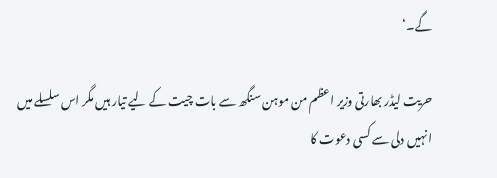گے۔‘

حریت لیڈر بھارتی وزیر اعظم من موہن سنگھ سے بات چیت کے لیے تیار ہیں مگر اس سلسلے میں انہیں دلی سے کسی دعوت کا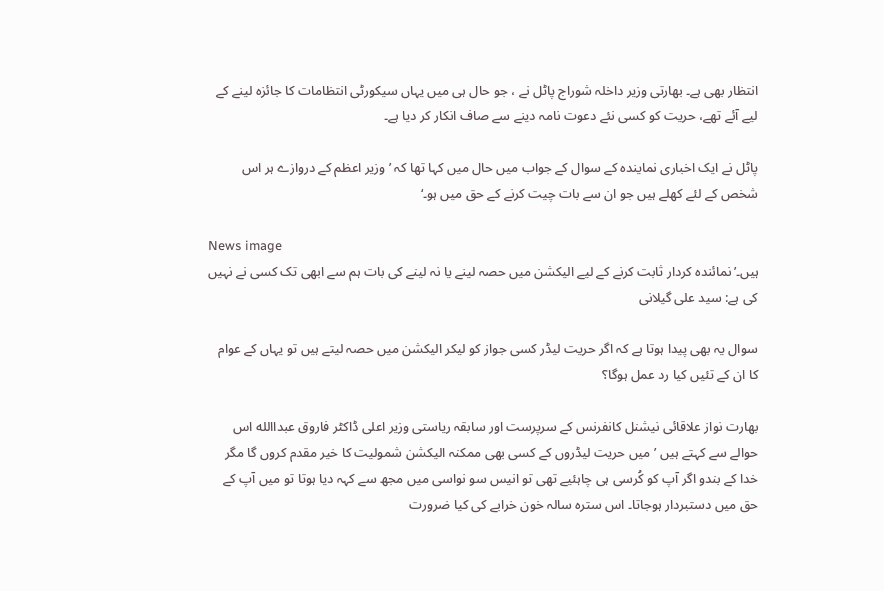انتظار بھی ہے۔ بھارتی وزیر داخلہ شوراج پاٹل نے ، جو حال ہی میں یہاں سیکورٹی انتظامات کا جائزہ لینے کے لیے آئے تھے، حریت کو کسی نئے دعوت نامہ دینے سے صاف انکار کر دیا ہے۔

پاٹل نے ایک اخباری نمایندہ کے سوال کے جواب میں حال میں کہا تھا کہ ’وزیر اعظم کے دروازے ہر اس شخص کے لئے کھلے ہیں جو ان سے بات چیت کرنے کے حق میں ہو۔‘

News image
ہیں۔’نمائندہ کردار ثابت کرنے کے لیے الیکشن میں حصہ لینے یا نہ لینے کی بات ہم سے ابھی تک کسی نے نہیں کی ہے: سید علی گیلانی

سوال یہ بھی پیدا ہوتا ہے کہ اگر حریت لیڈر کسی جواز کو لیکر الیکشن میں حصہ لیتے ہیں تو یہاں کے عوام کا ان کے تئیں کیا رد عمل ہوگا؟

بھارت نواز علاقائی نیشنل کانفرنس کے سرپرست اور سابقہ ریاستی وزیر اعلی ڈاکٹر فاروق عبداالله اس حوالے سے کہتے ہیں ’میں حریت لیڈروں کے کسی بھی ممکنہ الیکشن شمولیت کا خیر مقدم کروں گا مگر خدا کے بندو اگر آپ کو کُرسی ہی چاہئیے تھی تو انیس سو نواسی میں مجھ سے کہہ دیا ہوتا تو میں آپ کے حق میں دستبردار ہوجاتا۔ اس سترہ سالہ خون خرابے کی کیا ضرورت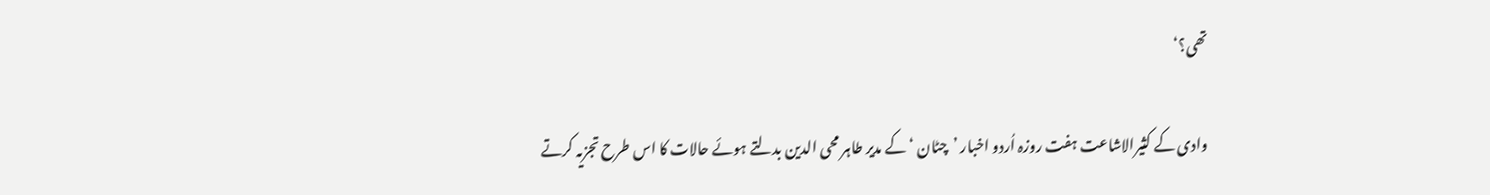تھی؟‘

وادی کے کثیرالاشاعت ہفت روزہ اُردو اخبار ’چٹان ‘ کے مدیر طاہر محی الدین بدلتے ہوئے حالات کا اس طرح تجزیہ کرتے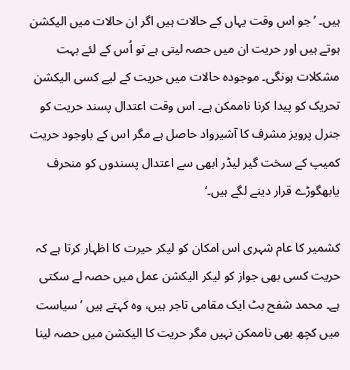ہیں۔ ’جو اس وقت یہاں کے حالات ہیں اگر ان حالات میں الیکشن ہوتے ہیں اور حریت ان میں حصہ لیتی ہے تو اُس کے لئے بہت مشکلات ہونگی۔ موجودہ حالات میں حریت کے لیے کسی الیکشن تحریک کو پیدا کرنا ناممکن ہے۔ اس وقت اعتدال پسند حریت کو جنرل پرویز مشرف کا آشیرواد حاصل ہے مگر اس کے باوجود حریت کمیپ کے سخت گیر لیڈر ابھی سے اعتدال پسندوں کو منحرف یابھگوڑے قرار دینے لگے ہیں۔‘

کشمیر کا عام شہری اس امکان کو لیکر حیرت کا اظہار کرتا ہے کہ حریت کسی بھی جواز کو لیکر الیکشن عمل میں حصہ لے سکتی ہے۔ محمد شفح بٹ ایک مقامی تاجر ہیں، وہ کہتے ہیں ’سیاست میں کچھ بھی ناممکن نہیں مگر حریت کا الیکشن میں حصہ لینا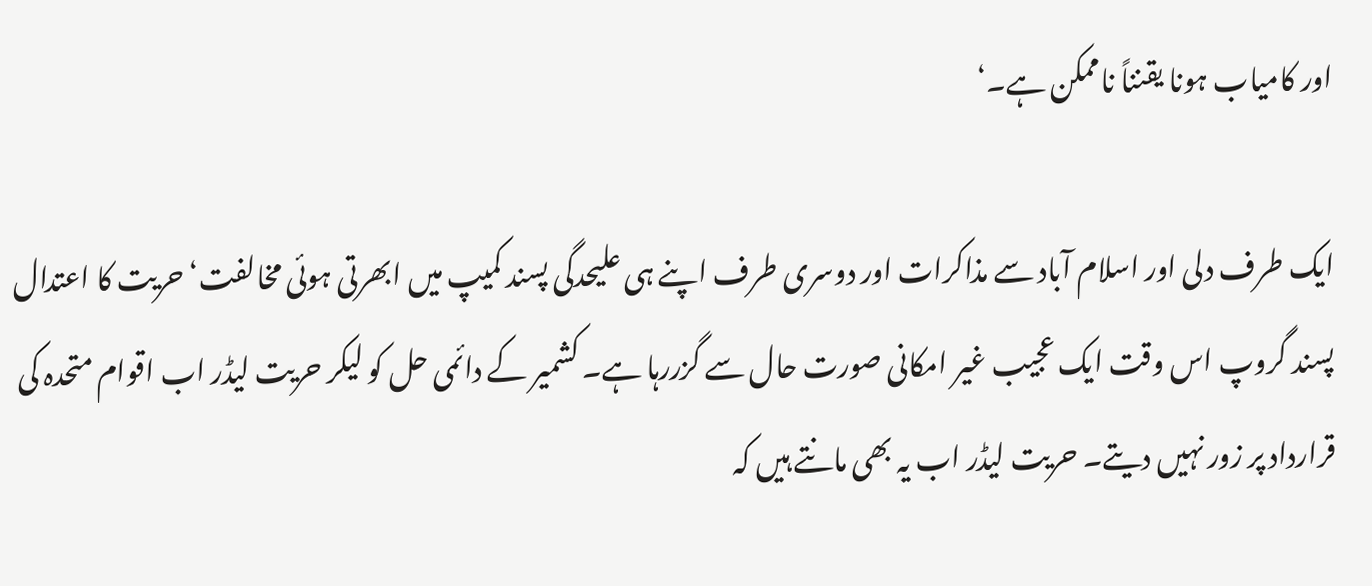اور کامیاب ہونا یقنناً ناممکن ہے۔‘

ایک طرف دلی اور اسلام آباد سے مذاکرات اور دوسری طرف اپنے ہی علیحدگی پسند کمیپ میں ابھرتی ہوئی مخالفت‘ حریت کا اعتدال پسند گروپ اس وقت ایک عجیب غیر امکانی صورت حال سے گزررہا ہے۔ کشمیر کے دائمی حل کو لیکر حریت لیڈر اب اقوام متحدہ کی قرارداد پر زور نہیں دیتے۔ حریت لیڈر اب یہ بھی مانتے ہیں کہ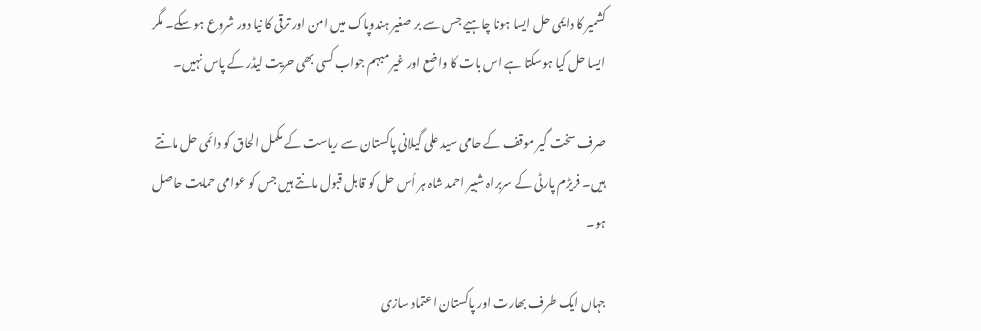کشمیر کا دایمی حل ایسا ہونا چاہیے جس سے بر صغیر ہندوپاک میں امن اور ترقی کا نیا دور شروع ہو سکے۔ مگر ایسا حل کیا ہوسکتا ہے اس بات کا واضع اور غیر مبہم جواب کسی بھی حریت لیڈر کے پاس نہیں۔

صرف سخت گیر موقف کے حامی سید علی گیلانی پاکستان سے ریاست کے مکمل الحاق کو دائمی حل مانتے ہیں۔ فریڑم پارٹی کے سربراہ شبیر احمد شاہ ہر اُس حل کو قابل قبول مانتے ہیں جس کو عوامی حمایت حاصل ہو۔

جہاں ایک طرف بھارت اور پاکستان اعتماد سازی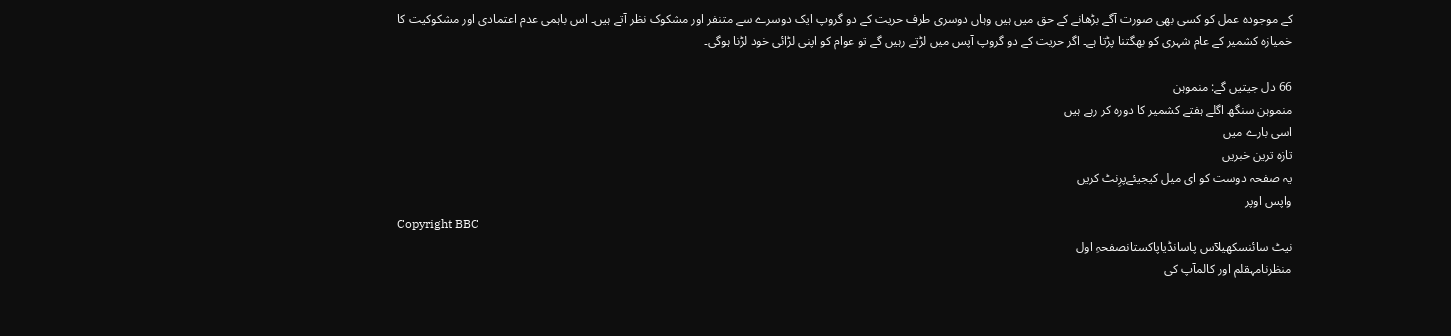کے موجودہ عمل کو کسی بھی صورت آگے بڑھانے کے حق میں ہیں وہاں دوسری طرف حریت کے دو گروپ ایک دوسرے سے متنفر اور مشکوک نظر آتے ہیں۔ اس باہمی عدم اعتمادی اور مشکوکیت کا خمیازہ کشمیر کے عام شہری کو بھگتنا پڑتا ہے۔ اگر حریت کے دو گروپ آپس میں لڑتے رہیں گے تو عوام کو اپنی لڑائی خود لڑنا ہوگی۔

66 دل جیتیں گے: منموہن
منموہن سنگھ اگلے ہفتے کشمیر کا دورہ کر رہے ہیں
اسی بارے میں
تازہ ترین خبریں
یہ صفحہ دوست کو ای میل کیجیئےپرِنٹ کریں
واپس اوپر
Copyright BBC
نیٹ سائنسکھیلآس پاسانڈیاپاکستانصفحہِ اول
منظرنامہقلم اور کالمآپ کی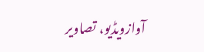آوازویڈیو، تصاویر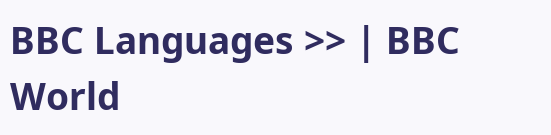BBC Languages >> | BBC World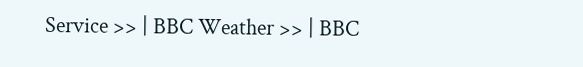Service >> | BBC Weather >> | BBC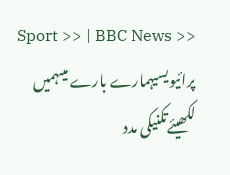Sport >> | BBC News >>
پرائیویسیہمارے بارے میںہمیں لکھیئےتکنیکی مدد